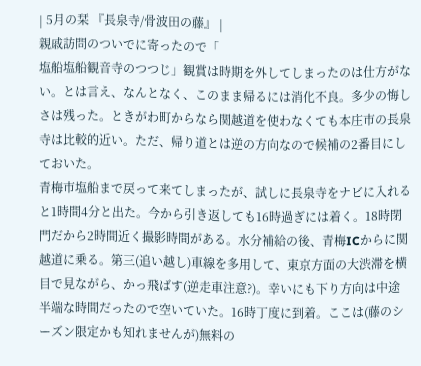| 5月の栞 『長泉寺/骨波田の藤』 |
親戚訪問のついでに寄ったので「
塩船塩船観音寺のつつじ」観賞は時期を外してしまったのは仕方がない。とは言え、なんとなく、このまま帰るには消化不良。多少の悔しさは残った。ときがわ町からなら関越道を使わなくても本庄市の長泉寺は比較的近い。ただ、帰り道とは逆の方向なので候補の2番目にしておいた。
青梅市塩船まで戻って来てしまったが、試しに長泉寺をナビに入れると1時間4分と出た。今から引き返しても16時過ぎには着く。18時閉門だから2時間近く撮影時間がある。水分補給の後、青梅ICからに関越道に乗る。第三(追い越し)車線を多用して、東京方面の大渋滞を横目で見ながら、かっ飛ばす(逆走車注意?)。幸いにも下り方向は中途半端な時間だったので空いていた。16時丁度に到着。ここは(藤のシーズン限定かも知れませんが)無料の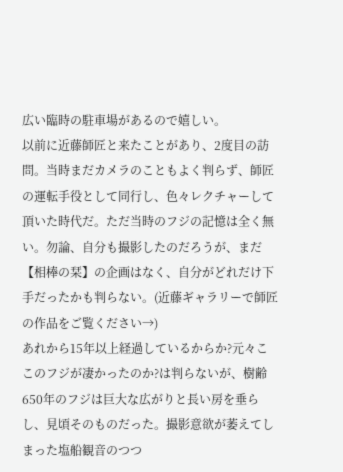広い臨時の駐車場があるので嬉しい。
以前に近藤師匠と来たことがあり、2度目の訪問。当時まだカメラのこともよく判らず、師匠の運転手役として同行し、色々レクチャーして頂いた時代だ。ただ当時のフジの記憶は全く無い。勿論、自分も撮影したのだろうが、まだ【相棒の栞】の企画はなく、自分がどれだけ下手だったかも判らない。(近藤ギャラリーで師匠の作品をご覧ください→)
あれから15年以上経過しているからか?元々ここのフジが凄かったのか?は判らないが、樹齢650年のフジは巨大な広がりと長い房を垂らし、見頃そのものだった。撮影意欲が萎えてしまった塩船観音のつつ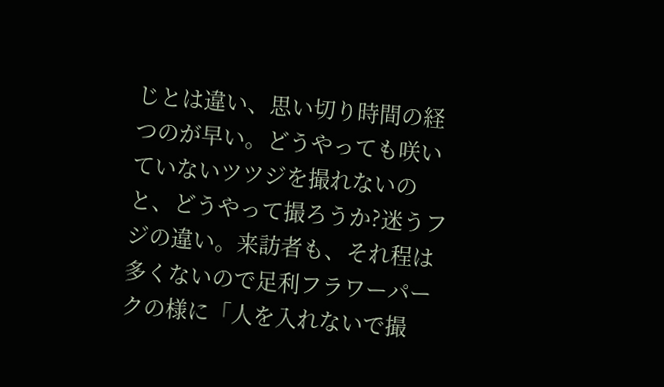じとは違い、思い切り時間の経つのが早い。どうやっても咲いていないツツジを撮れないのと、どうやって撮ろうか?迷うフジの違い。来訪者も、それ程は多くないので足利フラワーパークの様に「人を入れないで撮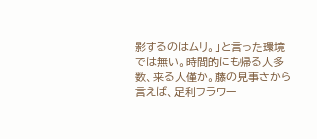影するのはムリ。」と言った環境では無い。時間的にも帰る人多数、来る人僅か。藤の見事さから言えば、足利フラワー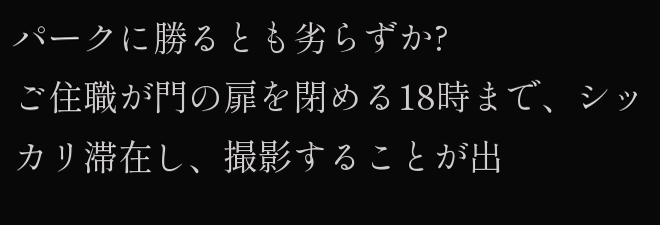パークに勝るとも劣らずか?
ご住職が門の扉を閉める18時まで、シッカリ滞在し、撮影することが出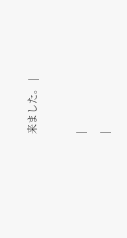来ました。 |

|
|